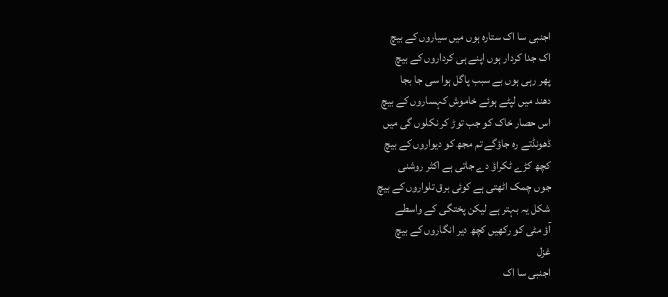اجنبی سا اک ستارہ ہوں میں سیاروں کے بیچ
اک جدا کردار ہوں اپنے ہی کرداروں کے بیچ
پھر رہی ہوں بے سبب پاگل ہوا سی جا بجا
دھند میں لپٹے ہوئے خاموش کہساروں کے بیچ
اس حصار خاک کو جب توڑ کر نکلوں گی میں
ڈھونڈتے رہ جاؤگے تم مجھ کو دیواروں کے بیچ
کچھ کڑے ٹکراؤ دے جاتی ہے اکثر روشنی
جوں چمک اٹھتی ہے کوئی برق تلواروں کے بیچ
شکل یہ بہتر ہے لیکن پختگی کے واسطے
آؤ مٹی کو رکھیں کچھ دیر انگاروں کے بیچ
غزل
اجنبی سا اک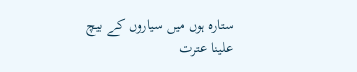ستارہ ہوں میں سیاروں کے بیچ
علینا عترت